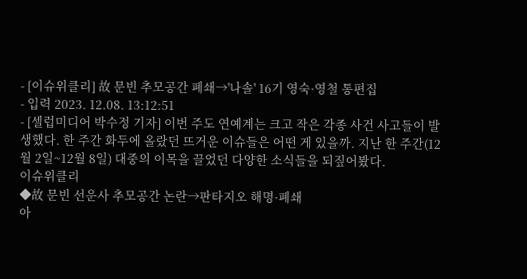- [이슈위클리] 故 문빈 추모공간 폐쇄→'나솔' 16기 영숙·영철 통편집
- 입력 2023. 12.08. 13:12:51
- [셀럽미디어 박수정 기자] 이번 주도 연예계는 크고 작은 각종 사건 사고들이 발생했다. 한 주간 화두에 올랐던 뜨거운 이슈들은 어떤 게 있을까. 지난 한 주간(12월 2일~12월 8일) 대중의 이목을 끌었던 다양한 소식들을 되짚어봤다.
이슈위클리
◆故 문빈 선운사 추모공간 논란→판타지오 해명·폐쇄
아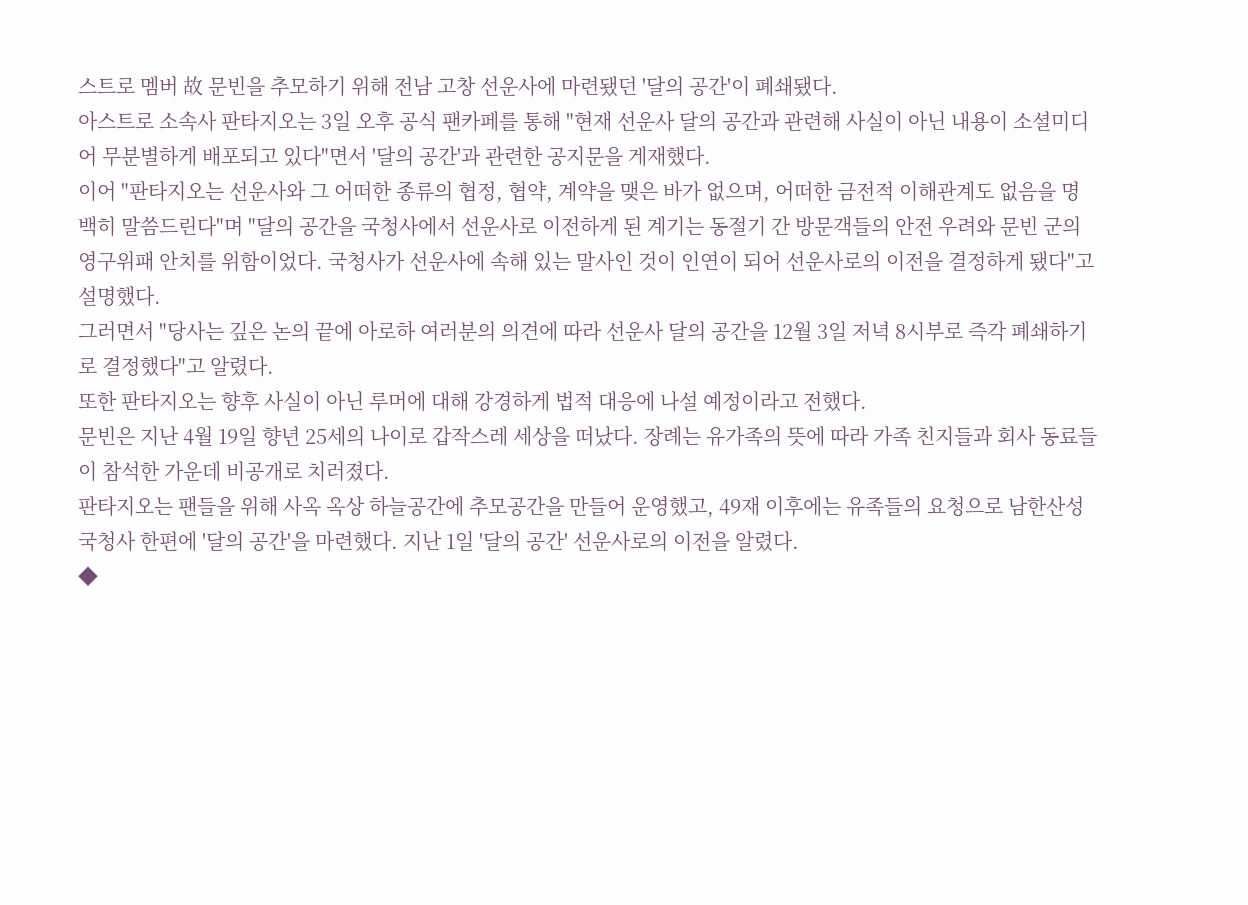스트로 멤버 故 문빈을 추모하기 위해 전남 고창 선운사에 마련됐던 '달의 공간'이 폐쇄됐다.
아스트로 소속사 판타지오는 3일 오후 공식 팬카페를 통해 "현재 선운사 달의 공간과 관련해 사실이 아닌 내용이 소셜미디어 무분별하게 배포되고 있다"면서 '달의 공간'과 관련한 공지문을 게재했다.
이어 "판타지오는 선운사와 그 어떠한 종류의 협정, 협약, 계약을 맺은 바가 없으며, 어떠한 금전적 이해관계도 없음을 명백히 말씀드린다"며 "달의 공간을 국청사에서 선운사로 이전하게 된 계기는 동절기 간 방문객들의 안전 우려와 문빈 군의 영구위패 안치를 위함이었다. 국청사가 선운사에 속해 있는 말사인 것이 인연이 되어 선운사로의 이전을 결정하게 됐다"고 설명했다.
그러면서 "당사는 깊은 논의 끝에 아로하 여러분의 의견에 따라 선운사 달의 공간을 12월 3일 저녁 8시부로 즉각 폐쇄하기로 결정했다"고 알렸다.
또한 판타지오는 향후 사실이 아닌 루머에 대해 강경하게 법적 대응에 나설 예정이라고 전했다.
문빈은 지난 4월 19일 향년 25세의 나이로 갑작스레 세상을 떠났다. 장례는 유가족의 뜻에 따라 가족 친지들과 회사 동료들이 참석한 가운데 비공개로 치러졌다.
판타지오는 팬들을 위해 사옥 옥상 하늘공간에 추모공간을 만들어 운영했고, 49재 이후에는 유족들의 요청으로 남한산성 국청사 한편에 '달의 공간'을 마련했다. 지난 1일 '달의 공간' 선운사로의 이전을 알렸다.
◆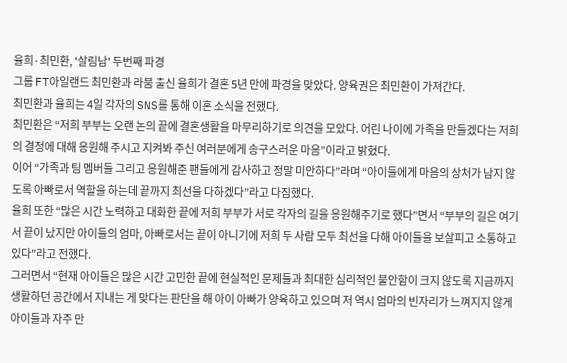율희·최민환, '살림남' 두번째 파경
그룹 FT아일랜드 최민환과 라붐 출신 율희가 결혼 5년 만에 파경을 맞았다. 양육권은 최민환이 가져간다.
최민환과 율희는 4일 각자의 SNS를 통해 이혼 소식을 전했다.
최민환은 “저희 부부는 오랜 논의 끝에 결혼생활을 마무리하기로 의견을 모았다. 어린 나이에 가족을 만들겠다는 저희의 결정에 대해 응원해 주시고 지켜봐 주신 여러분에게 송구스러운 마음”이라고 밝혔다.
이어 “가족과 팀 멤버들 그리고 응원해준 팬들에게 감사하고 정말 미안하다”라며 “아이들에게 마음의 상처가 남지 않도록 아빠로서 역할을 하는데 끝까지 최선을 다하겠다”라고 다짐했다.
율희 또한 “많은 시간 노력하고 대화한 끝에 저희 부부가 서로 각자의 길을 응원해주기로 했다”면서 “부부의 길은 여기서 끝이 났지만 아이들의 엄마, 아빠로서는 끝이 아니기에 저희 두 사람 모두 최선을 다해 아이들을 보살피고 소통하고 있다”라고 전했다.
그러면서 “현재 아이들은 많은 시간 고민한 끝에 현실적인 문제들과 최대한 심리적인 불안함이 크지 않도록 지금까지 생활하던 공간에서 지내는 게 맞다는 판단을 해 아이 아빠가 양육하고 있으며 저 역시 엄마의 빈자리가 느껴지지 않게 아이들과 자주 만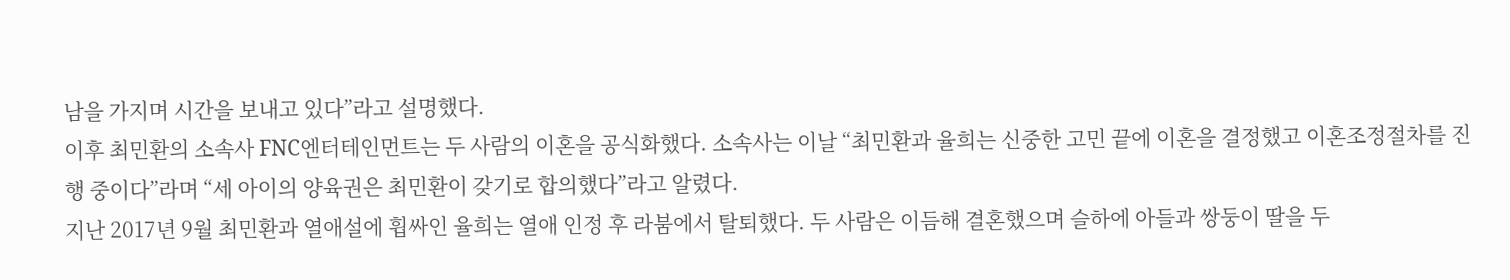남을 가지며 시간을 보내고 있다”라고 설명했다.
이후 최민환의 소속사 FNC엔터테인먼트는 두 사람의 이혼을 공식화했다. 소속사는 이날 “최민환과 율희는 신중한 고민 끝에 이혼을 결정했고 이혼조정절차를 진행 중이다”라며 “세 아이의 양육권은 최민환이 갖기로 합의했다”라고 알렸다.
지난 2017년 9월 최민환과 열애설에 휩싸인 율희는 열애 인정 후 라붐에서 탈퇴했다. 두 사람은 이듬해 결혼했으며 슬하에 아들과 쌍둥이 딸을 두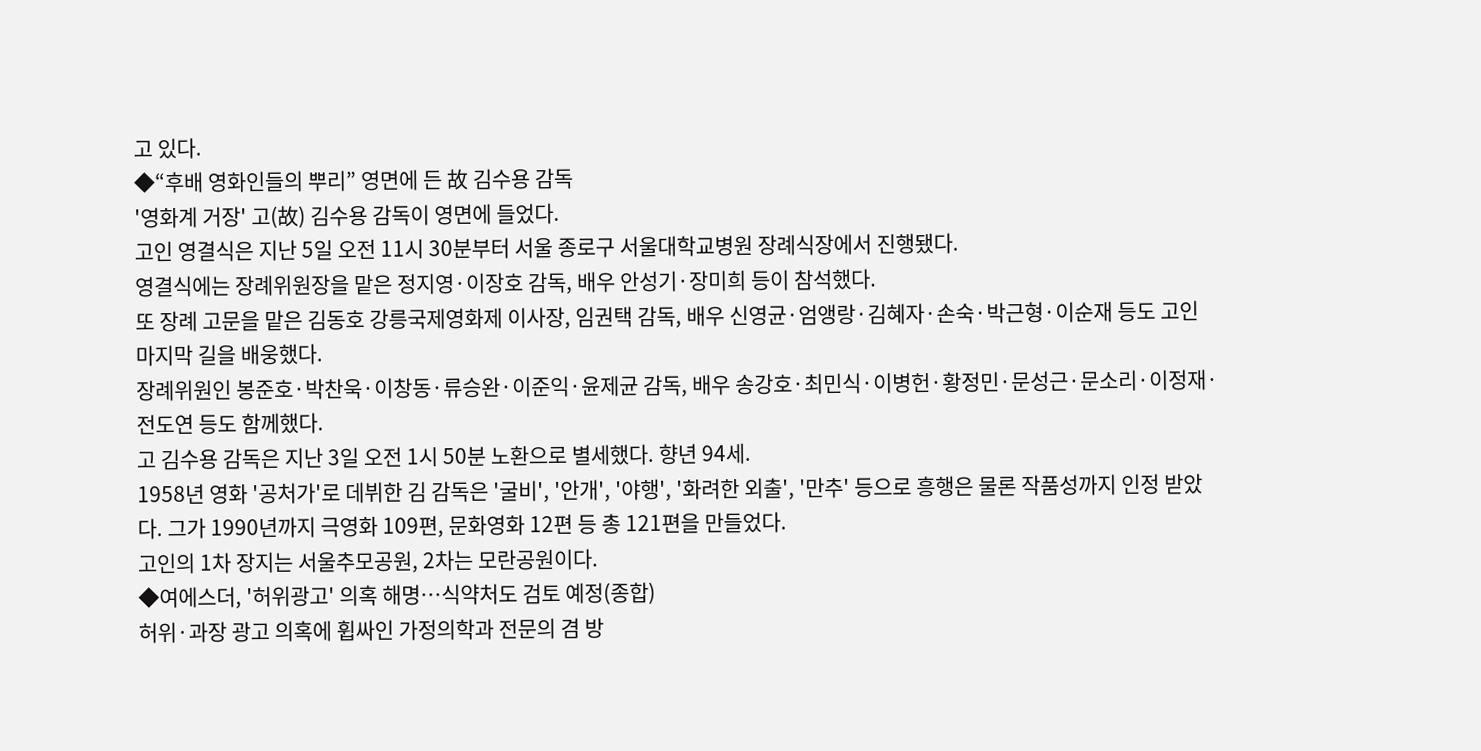고 있다.
◆“후배 영화인들의 뿌리” 영면에 든 故 김수용 감독
'영화계 거장' 고(故) 김수용 감독이 영면에 들었다.
고인 영결식은 지난 5일 오전 11시 30분부터 서울 종로구 서울대학교병원 장례식장에서 진행됐다.
영결식에는 장례위원장을 맡은 정지영·이장호 감독, 배우 안성기·장미희 등이 참석했다.
또 장례 고문을 맡은 김동호 강릉국제영화제 이사장, 임권택 감독, 배우 신영균·엄앵랑·김혜자·손숙·박근형·이순재 등도 고인 마지막 길을 배웅했다.
장례위원인 봉준호·박찬욱·이창동·류승완·이준익·윤제균 감독, 배우 송강호·최민식·이병헌·황정민·문성근·문소리·이정재·전도연 등도 함께했다.
고 김수용 감독은 지난 3일 오전 1시 50분 노환으로 별세했다. 향년 94세.
1958년 영화 '공처가'로 데뷔한 김 감독은 '굴비', '안개', '야행', '화려한 외출', '만추' 등으로 흥행은 물론 작품성까지 인정 받았다. 그가 1990년까지 극영화 109편, 문화영화 12편 등 총 121편을 만들었다.
고인의 1차 장지는 서울추모공원, 2차는 모란공원이다.
◆여에스더, '허위광고' 의혹 해명…식약처도 검토 예정(종합)
허위·과장 광고 의혹에 휩싸인 가정의학과 전문의 겸 방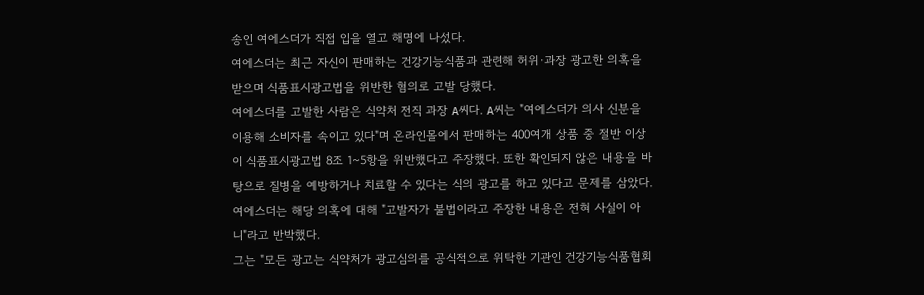송인 여에스더가 직접 입을 열고 해명에 나섰다.
여에스더는 최근 자신이 판매하는 건강기능식품과 관련해 허위·과장 광고한 의혹을 받으며 식품표시광고법을 위반한 혐의로 고발 당했다.
여에스더를 고발한 사람은 식약처 전직 과장 A씨다. A씨는 "여에스더가 의사 신분을 이용해 소비자를 속이고 있다"며 온라인몰에서 판매하는 400여개 상품 중 절반 이상이 식품표시광고법 8조 1~5항을 위반했다고 주장했다. 또한 확인되지 않은 내용을 바탕으로 질병을 예방하거나 치료할 수 있다는 식의 광고를 하고 있다고 문제를 삼았다.
여에스더는 해당 의혹에 대해 "고발자가 불법이라고 주장한 내용은 전혀 사실이 아니"라고 반박했다.
그는 "모든 광고는 식약처가 광고심의를 공식적으로 위탁한 기관인 건강기능식품협회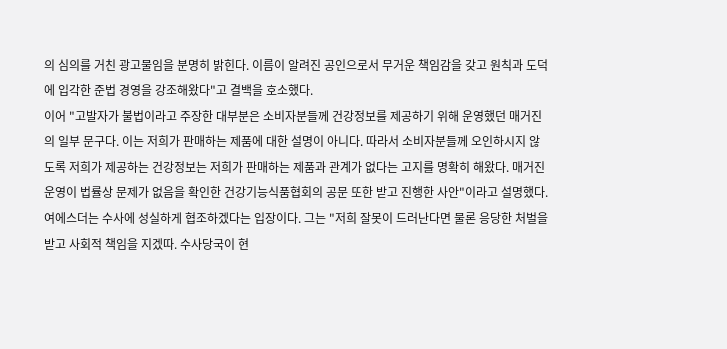의 심의를 거친 광고물임을 분명히 밝힌다. 이름이 알려진 공인으로서 무거운 책임감을 갖고 원칙과 도덕에 입각한 준법 경영을 강조해왔다"고 결백을 호소했다.
이어 "고발자가 불법이라고 주장한 대부분은 소비자분들께 건강정보를 제공하기 위해 운영했던 매거진의 일부 문구다. 이는 저희가 판매하는 제품에 대한 설명이 아니다. 따라서 소비자분들께 오인하시지 않도록 저희가 제공하는 건강정보는 저희가 판매하는 제품과 관계가 없다는 고지를 명확히 해왔다. 매거진 운영이 법률상 문제가 없음을 확인한 건강기능식품협회의 공문 또한 받고 진행한 사안"이라고 설명했다.
여에스더는 수사에 성실하게 협조하겠다는 입장이다. 그는 "저희 잘못이 드러난다면 물론 응당한 처벌을 받고 사회적 책임을 지겠따. 수사당국이 현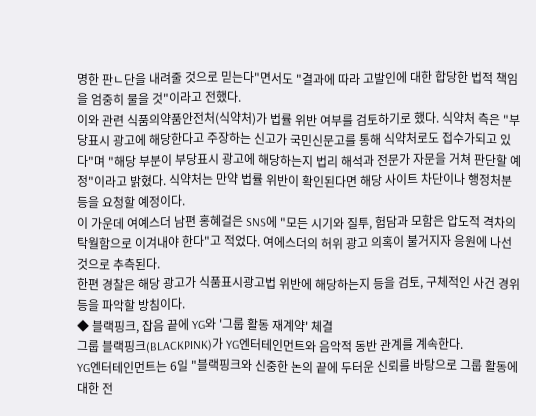명한 판ㄴ단을 내려줄 것으로 믿는다"면서도 "결과에 따라 고발인에 대한 합당한 법적 책임을 엄중히 물을 것"이라고 전했다.
이와 관련 식품의약품안전처(식약처)가 법률 위반 여부를 검토하기로 했다. 식약처 측은 "부당표시 광고에 해당한다고 주장하는 신고가 국민신문고를 통해 식약처로도 접수가되고 있다"며 "해당 부분이 부당표시 광고에 해당하는지 법리 해석과 전문가 자문을 거쳐 판단할 예정"이라고 밝혔다. 식약처는 만약 법률 위반이 확인된다면 해당 사이트 차단이나 행정처분 등을 요청할 예정이다.
이 가운데 여예스더 남편 홍혜걸은 SNS에 "모든 시기와 질투, 험담과 모함은 압도적 격차의 탁월함으로 이겨내야 한다"고 적었다. 여에스더의 허위 광고 의혹이 불거지자 응원에 나선 것으로 추측된다.
한편 경찰은 해당 광고가 식품표시광고법 위반에 해당하는지 등을 검토, 구체적인 사건 경위 등을 파악할 방침이다.
◆ 블랙핑크, 잡음 끝에 YG와 '그룹 활동 재계약' 체결
그룹 블랙핑크(BLACKPINK)가 YG엔터테인먼트와 음악적 동반 관계를 계속한다.
YG엔터테인먼트는 6일 "블랙핑크와 신중한 논의 끝에 두터운 신뢰를 바탕으로 그룹 활동에 대한 전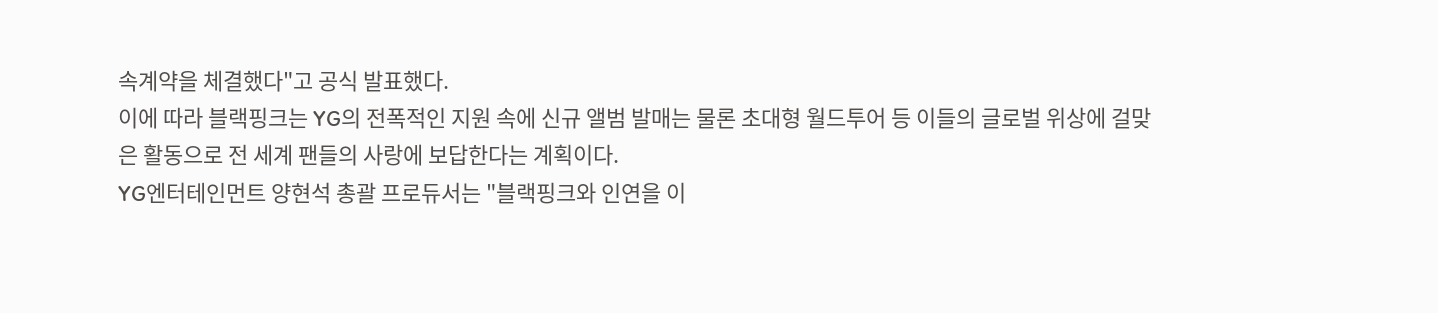속계약을 체결했다"고 공식 발표했다.
이에 따라 블랙핑크는 YG의 전폭적인 지원 속에 신규 앨범 발매는 물론 초대형 월드투어 등 이들의 글로벌 위상에 걸맞은 활동으로 전 세계 팬들의 사랑에 보답한다는 계획이다.
YG엔터테인먼트 양현석 총괄 프로듀서는 "블랙핑크와 인연을 이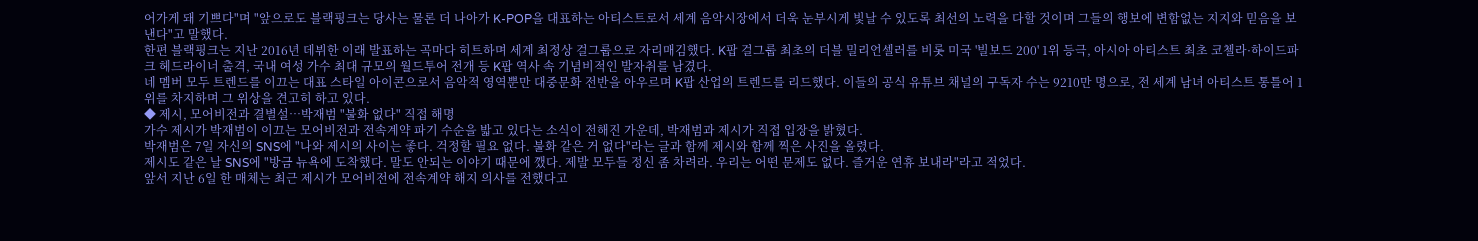어가게 돼 기쁘다"며 "앞으로도 블랙핑크는 당사는 물론 더 나아가 K-POP을 대표하는 아티스트로서 세계 음악시장에서 더욱 눈부시게 빛날 수 있도록 최선의 노력을 다할 것이며 그들의 행보에 변함없는 지지와 믿음을 보낸다"고 말했다.
한편 블랙핑크는 지난 2016년 데뷔한 이래 발표하는 곡마다 히트하며 세계 최정상 걸그룹으로 자리매김했다. K팝 걸그룹 최초의 더블 밀리언셀러를 비롯 미국 '빌보드 200' 1위 등극, 아시아 아티스트 최초 코첼라·하이드파크 헤드라이너 출격, 국내 여성 가수 최대 규모의 월드투어 전개 등 K팝 역사 속 기념비적인 발자취를 남겼다.
네 멤버 모두 트렌드를 이끄는 대표 스타일 아이콘으로서 음악적 영역뿐만 대중문화 전반을 아우르며 K팝 산업의 트렌드를 리드했다. 이들의 공식 유튜브 채널의 구독자 수는 9210만 명으로, 전 세계 남녀 아티스트 통틀어 1위를 차지하며 그 위상을 견고히 하고 있다.
◆ 제시, 모어비전과 결별설…박재범 "불화 없다" 직접 해명
가수 제시가 박재범이 이끄는 모어비전과 전속계약 파기 수순을 밟고 있다는 소식이 전해진 가운데, 박재범과 제시가 직접 입장을 밝혔다.
박재범은 7일 자신의 SNS에 "나와 제시의 사이는 좋다. 걱정할 필요 없다. 불화 같은 거 없다"라는 글과 함께 제시와 함께 찍은 사진을 올렸다.
제시도 같은 날 SNS에 "방금 뉴욕에 도착했다. 말도 안되는 이야기 때문에 깼다. 제발 모두들 정신 좀 차려라. 우리는 어떤 문제도 없다. 즐거운 연휴 보내라"라고 적었다.
앞서 지난 6일 한 매체는 최근 제시가 모어비전에 전속계약 해지 의사를 전했다고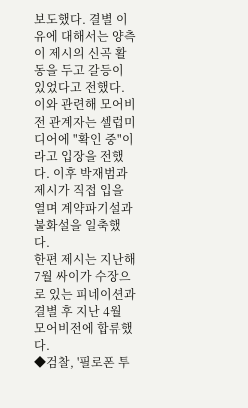보도했다. 결별 이유에 대해서는 양측이 제시의 신곡 활동을 두고 갈등이 있었다고 전했다.
이와 관련해 모어비전 관계자는 셀럽미디어에 "확인 중"이라고 입장을 전했다. 이후 박재범과 제시가 직접 입을 열며 계약파기설과 불화설을 일축했다.
한편 제시는 지난해 7월 싸이가 수장으로 있는 피네이션과 결별 후 지난 4월 모어비전에 합류했다.
◆검찰, '필로폰 투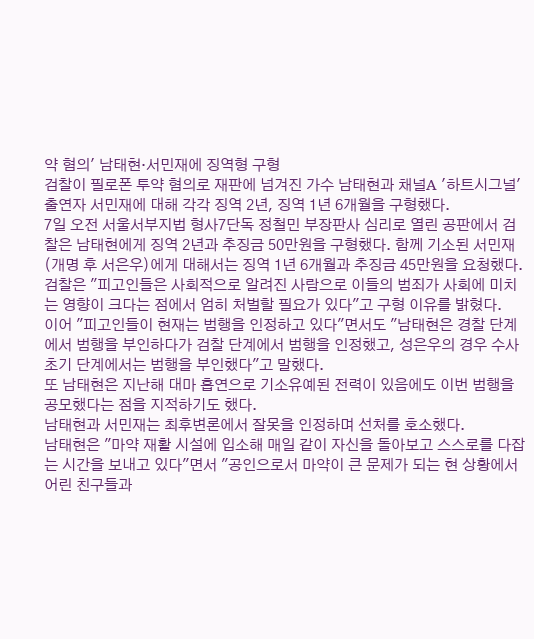약 혐의' 남태현·서민재에 징역형 구형
검찰이 필로폰 투약 혐의로 재판에 넘겨진 가수 남태현과 채널A '하트시그널' 출연자 서민재에 대해 각각 징역 2년, 징역 1년 6개월을 구형했다.
7일 오전 서울서부지법 형사7단독 정철민 부장판사 심리로 열린 공판에서 검찰은 남태현에게 징역 2년과 추징금 50만원을 구형했다. 함께 기소된 서민재(개명 후 서은우)에게 대해서는 징역 1년 6개월과 추징금 45만원을 요청했다.
검찰은 "피고인들은 사회적으로 알려진 사람으로 이들의 범죄가 사회에 미치는 영향이 크다는 점에서 엄히 처벌할 필요가 있다"고 구형 이유를 밝혔다.
이어 "피고인들이 현재는 범행을 인정하고 있다"면서도 "남태현은 경찰 단계에서 범행을 부인하다가 검찰 단계에서 범행을 인정했고, 성은우의 경우 수사 초기 단계에서는 범행을 부인했다"고 말했다.
또 남태현은 지난해 대마 흡연으로 기소유예된 전력이 있음에도 이번 범행을 공모했다는 점을 지적하기도 했다.
남태현과 서민재는 최후변론에서 잘못을 인정하며 선처를 호소했다.
남태현은 "마약 재활 시설에 입소해 매일 같이 자신을 돌아보고 스스로를 다잡는 시간을 보내고 있다"면서 "공인으로서 마약이 큰 문제가 되는 현 상황에서 어린 친구들과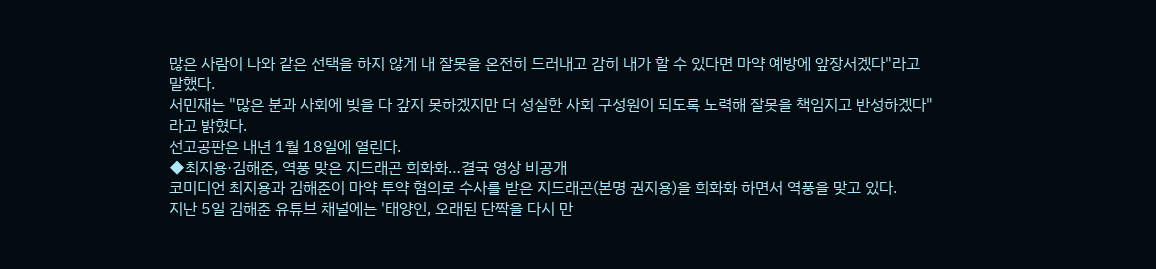많은 사람이 나와 같은 선택을 하지 않게 내 잘못을 온전히 드러내고 감히 내가 할 수 있다면 마약 예방에 앞장서겠다"라고 말했다.
서민재는 "많은 분과 사회에 빚을 다 갚지 못하겠지만 더 성실한 사회 구성원이 되도록 노력해 잘못을 책임지고 반성하겠다"라고 밝혔다.
선고공판은 내년 1월 18일에 열린다.
◆최지용·김해준, 역풍 맞은 지드래곤 희화화…결국 영상 비공개
코미디언 최지용과 김해준이 마약 투약 혐의로 수사를 받은 지드래곤(본명 권지용)을 희화화 하면서 역풍을 맞고 있다.
지난 5일 김해준 유튜브 채널에는 '태양인, 오래된 단짝을 다시 만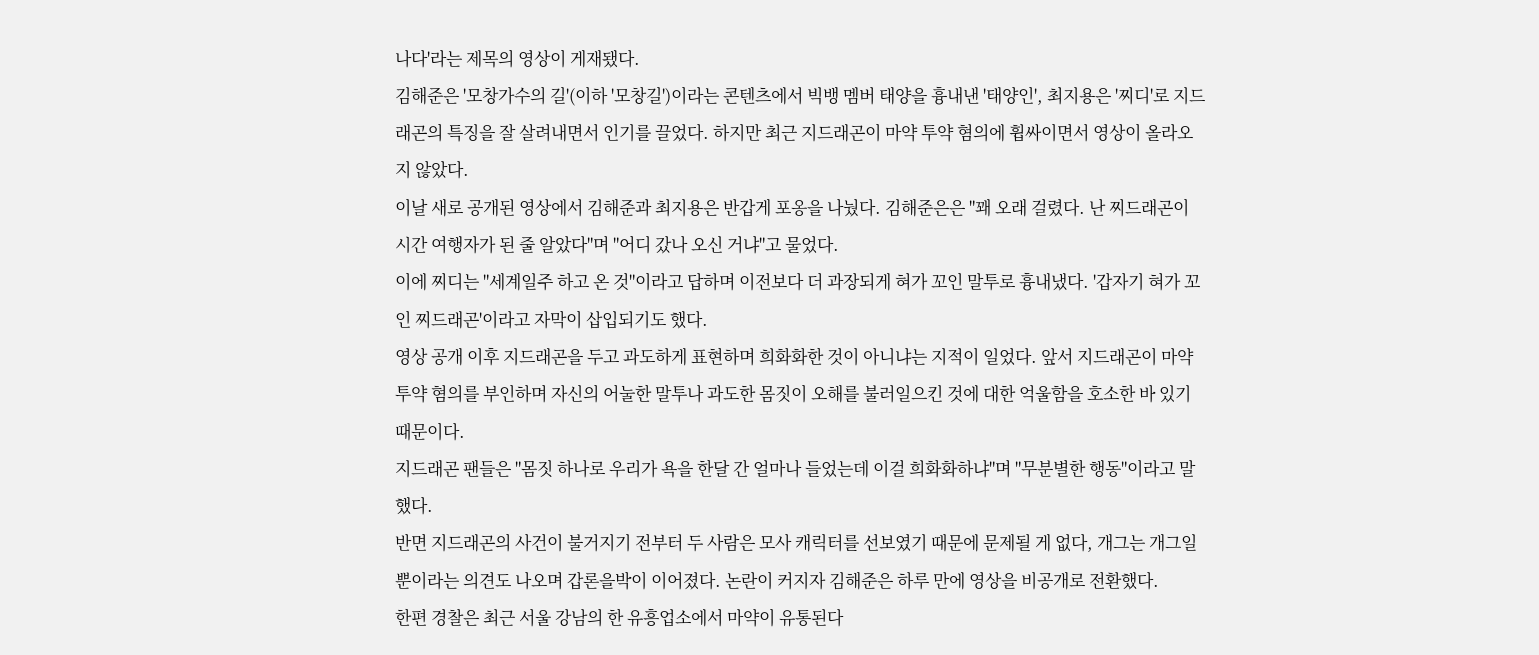나다'라는 제목의 영상이 게재됐다.
김해준은 '모창가수의 길'(이하 '모창길')이라는 콘텐츠에서 빅뱅 멤버 태양을 흉내낸 '태양인', 최지용은 '찌디'로 지드래곤의 특징을 잘 살려내면서 인기를 끌었다. 하지만 최근 지드래곤이 마약 투약 혐의에 휩싸이면서 영상이 올라오지 않았다.
이날 새로 공개된 영상에서 김해준과 최지용은 반갑게 포옹을 나눴다. 김해준은은 "꽤 오래 걸렸다. 난 찌드래곤이 시간 여행자가 된 줄 알았다"며 "어디 갔나 오신 거냐"고 물었다.
이에 찌디는 "세계일주 하고 온 것"이라고 답하며 이전보다 더 과장되게 혀가 꼬인 말투로 흉내냈다. '갑자기 혀가 꼬인 찌드래곤'이라고 자막이 삽입되기도 했다.
영상 공개 이후 지드래곤을 두고 과도하게 표현하며 희화화한 것이 아니냐는 지적이 일었다. 앞서 지드래곤이 마약 투약 혐의를 부인하며 자신의 어눌한 말투나 과도한 몸짓이 오해를 불러일으킨 것에 대한 억울함을 호소한 바 있기 때문이다.
지드래곤 팬들은 "몸짓 하나로 우리가 욕을 한달 간 얼마나 들었는데 이걸 희화화하냐"며 "무분별한 행동"이라고 말했다.
반면 지드래곤의 사건이 불거지기 전부터 두 사람은 모사 캐릭터를 선보였기 때문에 문제될 게 없다, 개그는 개그일 뿐이라는 의견도 나오며 갑론을박이 이어졌다. 논란이 커지자 김해준은 하루 만에 영상을 비공개로 전환했다.
한편 경찰은 최근 서울 강남의 한 유흥업소에서 마약이 유통된다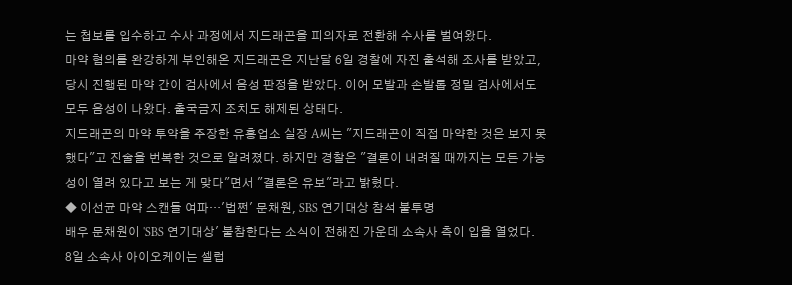는 첩보를 입수하고 수사 과정에서 지드래곤을 피의자로 전환해 수사를 벌여왔다.
마약 혐의를 완강하게 부인해온 지드래곤은 지난달 6일 경찰에 자진 출석해 조사를 받았고, 당시 진행된 마약 간이 검사에서 음성 판정을 받았다. 이어 모발과 손발톱 정밀 검사에서도 모두 음성이 나왔다. 출국금지 조치도 해제된 상태다.
지드래곤의 마약 투약을 주장한 유흥업소 실장 A씨는 "지드래곤이 직접 마약한 것은 보지 못했다"고 진술을 번복한 것으로 알려졌다. 하지만 경찰은 "결론이 내려질 때까지는 모든 가능성이 열려 있다고 보는 게 맞다"면서 "결론은 유보"라고 밝혔다.
◆ 이선균 마약 스캔들 여파…'법쩐' 문채원, SBS 연기대상 참석 불투명
배우 문채원이 'SBS 연기대상' 불참한다는 소식이 전해진 가운데 소속사 측이 입을 열었다.
8일 소속사 아이오케이는 셀럽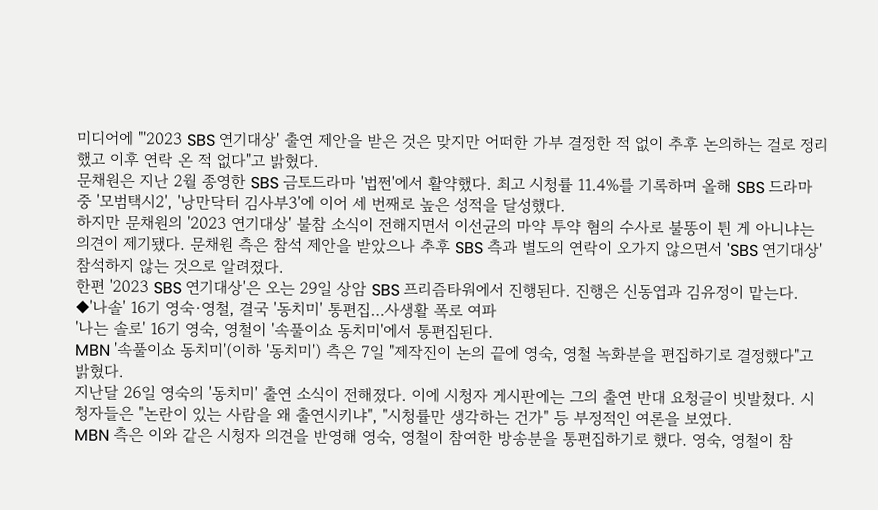미디어에 "'2023 SBS 연기대상' 출연 제안을 받은 것은 맞지만 어떠한 가부 결정한 적 없이 추후 논의하는 걸로 정리했고 이후 연락 온 적 없다"고 밝혔다.
문채원은 지난 2월 종영한 SBS 금토드라마 '법쩐'에서 활약했다. 최고 시청률 11.4%를 기록하며 올해 SBS 드라마 중 '모범택시2', '낭만닥터 김사부3'에 이어 세 번째로 높은 성적을 달성했다.
하지만 문채원의 '2023 연기대상' 불참 소식이 전해지면서 이선균의 마약 투약 혐의 수사로 불똥이 튄 게 아니냐는 의견이 제기됐다. 문채원 측은 참석 제안을 받았으나 추후 SBS 측과 별도의 연락이 오가지 않으면서 'SBS 연기대상' 참석하지 않는 것으로 알려졌다.
한편 '2023 SBS 연기대상'은 오는 29일 상암 SBS 프리즘타워에서 진행된다. 진행은 신동엽과 김유정이 맡는다.
◆'나솔' 16기 영숙·영철, 결국 '동치미' 통편집…사생활 폭로 여파
'나는 솔로' 16기 영숙, 영철이 '속풀이쇼 동치미'에서 통편집된다.
MBN '속풀이쇼 동치미'(이하 '동치미') 측은 7일 "제작진이 논의 끝에 영숙, 영철 녹화분을 편집하기로 결정했다"고 밝혔다.
지난달 26일 영숙의 '동치미' 출연 소식이 전해졌다. 이에 시청자 게시판에는 그의 출연 반대 요청글이 빗발쳤다. 시청자들은 "논란이 있는 사람을 왜 출연시키냐", "시청률만 생각하는 건가" 등 부정적인 여론을 보였다.
MBN 측은 이와 같은 시청자 의견을 반영해 영숙, 영철이 참여한 방송분을 통편집하기로 했다. 영숙, 영철이 참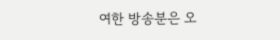여한 방송분은 오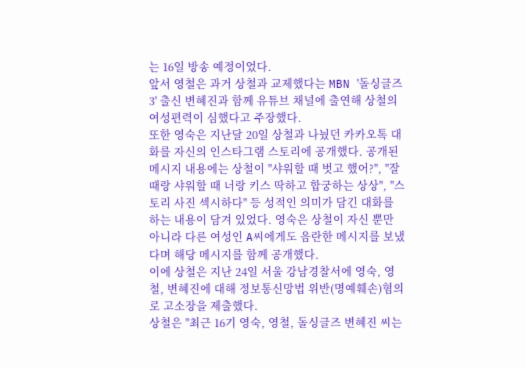는 16일 방송 예정이었다.
앞서 영철은 과거 상철과 교제했다는 MBN '돌싱글즈3' 출신 변혜진과 함께 유튜브 채널에 출연해 상철의 여성편력이 심했다고 주장했다.
또한 영숙은 지난달 20일 상철과 나눴던 카카오톡 대화를 자신의 인스타그램 스토리에 공개했다. 공개된 메시지 내용에는 상철이 "샤워할 때 벗고 했어?", "잘 때랑 샤워할 때 너랑 키스 딱하고 합궁하는 상상", "스토리 사진 섹시하다" 등 성적인 의미가 담긴 대화를 하는 내용이 담겨 있었다. 영숙은 상철이 자신 뿐만 아니라 다른 여성인 A씨에게도 음란한 메시지를 보냈다며 해당 메시지를 함께 공개했다.
이에 상철은 지난 24일 서울 강남경찰서에 영숙, 영철, 변혜진에 대해 정보통신망법 위반(명예훼손)혐의로 고소장을 제출했다.
상철은 "최근 16기 영숙, 영철, 돌싱글즈 변혜진 씨는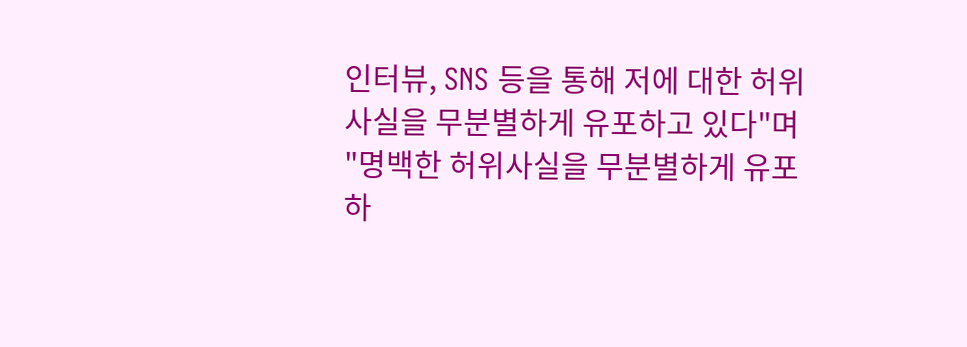인터뷰, SNS 등을 통해 저에 대한 허위사실을 무분별하게 유포하고 있다"며 "명백한 허위사실을 무분별하게 유포하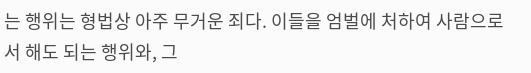는 행위는 형법상 아주 무거운 죄다. 이들을 엄벌에 처하여 사람으로서 해도 되는 행위와, 그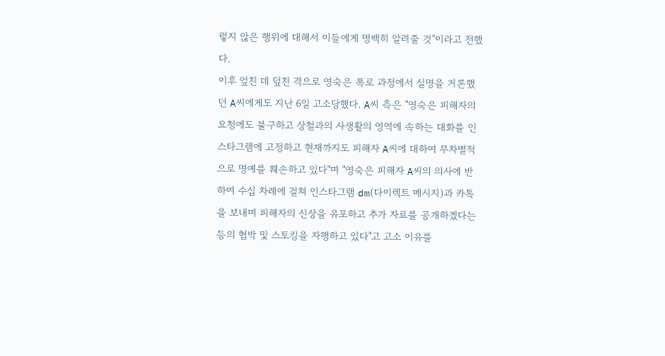렇지 않은 행위에 대해서 이들에게 명백히 알려줄 것"이라고 전했다.
이후 엎친 데 덮친 격으로 영숙은 폭로 과정에서 실명을 거론했던 A씨에게도 지난 6일 고소당했다. A씨 측은 "영숙은 피해자의 요청에도 불구하고 상철과의 사생활의 영역에 속하는 대화를 인스타그램에 고정하고 현재까지도 피해자 A씨에 대하여 무차별적으로 명예를 훼손하고 있다"며 "영숙은 피해자 A씨의 의사에 반하여 수십 차례에 걸쳐 인스타그램 dm(다이렉트 메시지)과 카톡을 보내며 피해자의 신상을 유포하고 추가 자료를 공개하겠다는 등의 협박 및 스토킹을 자행하고 있다"고 고소 이유를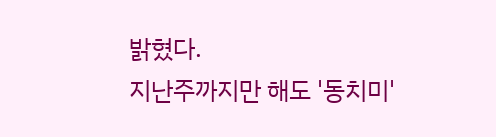밝혔다.
지난주까지만 해도 '동치미'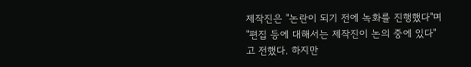제작진은 "논란이 되기 전에 녹화를 진행했다"며 "편집 등에 대해서는 제작진이 논의 중에 있다"고 전했다. 하지만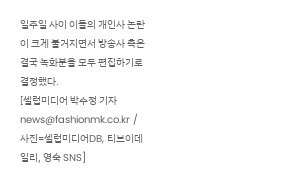일주일 사이 이들의 개인사 논란이 크게 불거지면서 방송사 측은 결국 녹화분을 모두 편집하기로 결정했다.
[셀럽미디어 박수정 기자 news@fashionmk.co.kr / 사진=셀럽미디어DB, 티브이데일리, 영숙 SNS]